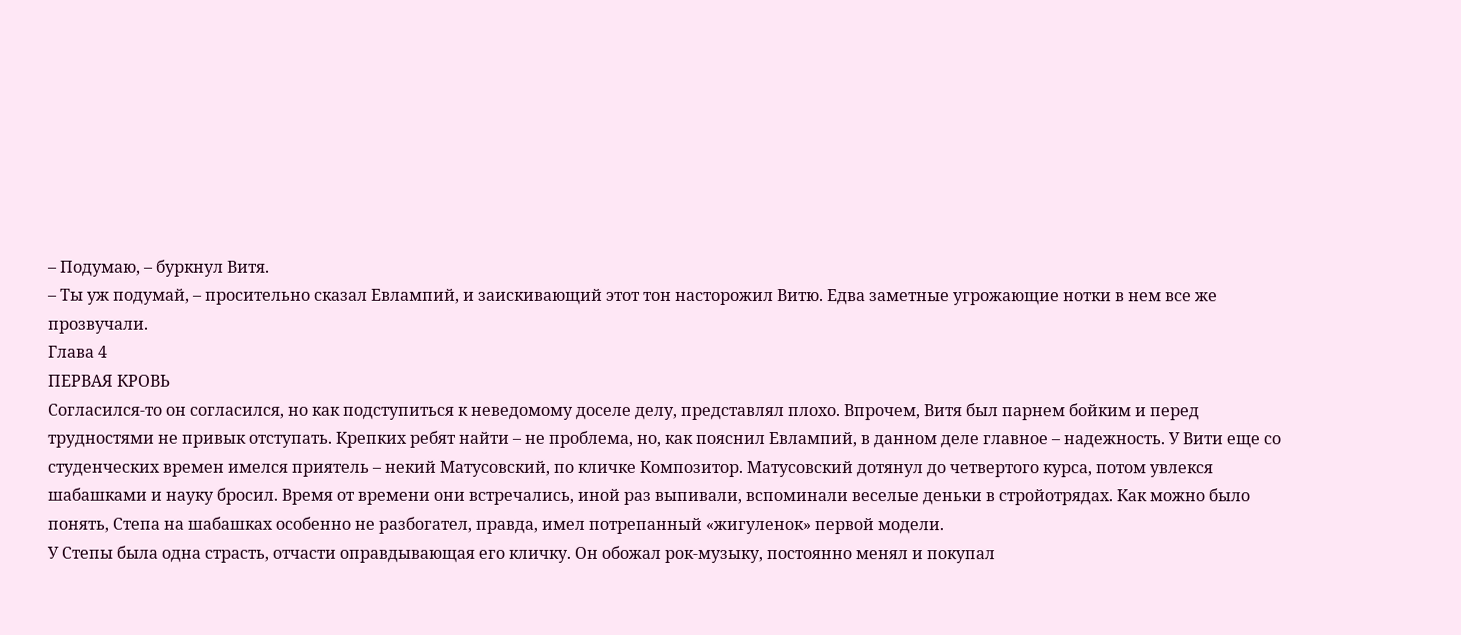– Подумаю, – буркнул Витя.
– Ты уж подумай, – просительно сказал Евлампий, и заискивающий этот тон насторожил Витю. Едва заметные угрожающие нотки в нем все же прозвучали.
Глава 4
ПЕРВАЯ КРОВЬ
Согласился-то он согласился, но как подступиться к неведомому доселе делу, представлял плохо. Впрочем, Витя был парнем бойким и перед трудностями не привык отступать. Крепких ребят найти – не проблема, но, как пояснил Евлампий, в данном деле главное – надежность. У Вити еще со студенческих времен имелся приятель – некий Матусовский, по кличке Композитор. Матусовский дотянул до четвертого курса, потом увлекся шабашками и науку бросил. Время от времени они встречались, иной раз выпивали, вспоминали веселые деньки в стройотрядах. Как можно было понять, Степа на шабашках особенно не разбогател, правда, имел потрепанный «жигуленок» первой модели.
У Степы была одна страсть, отчасти оправдывающая его кличку. Он обожал рок-музыку, постоянно менял и покупал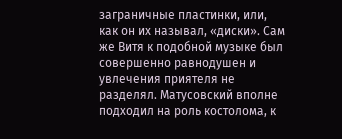заграничные пластинки, или, как он их называл, «диски». Сам же Витя к подобной музыке был совершенно равнодушен и увлечения приятеля не разделял. Матусовский вполне подходил на роль костолома, к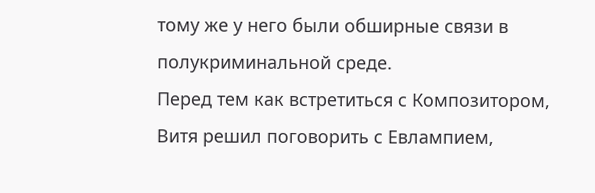тому же у него были обширные связи в полукриминальной среде.
Перед тем как встретиться с Композитором, Витя решил поговорить с Евлампием,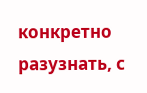конкретно разузнать, с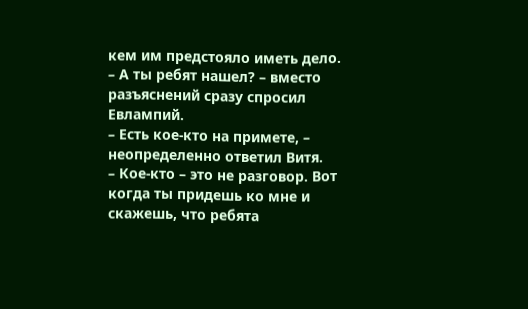кем им предстояло иметь дело.
– А ты ребят нашел? – вместо разъяснений сразу спросил Евлампий.
– Есть кое-кто на примете, – неопределенно ответил Витя.
– Кое-кто – это не разговор. Вот когда ты придешь ко мне и скажешь, что ребята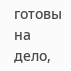готовы на дело,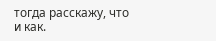тогда расскажу, что и как.